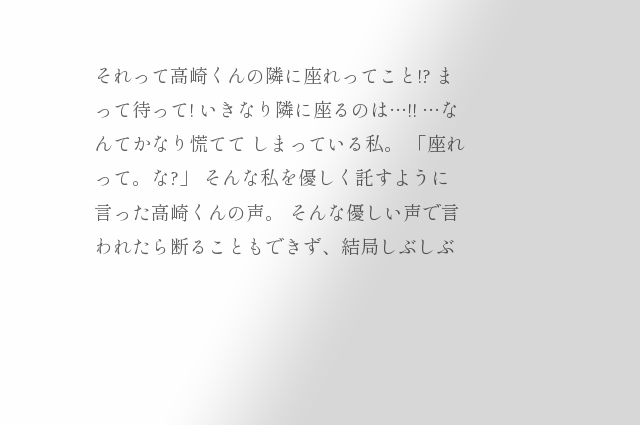それって高崎くんの隣に座れってこと!? まって待って! いきなり隣に座るのは…!! …なんてかなり慌てて しまっている私。 「座れって。な?」 そんな私を優しく託すように言った高崎くんの声。 そんな優しい声で言われたら断ることもできず、結局しぶしぶ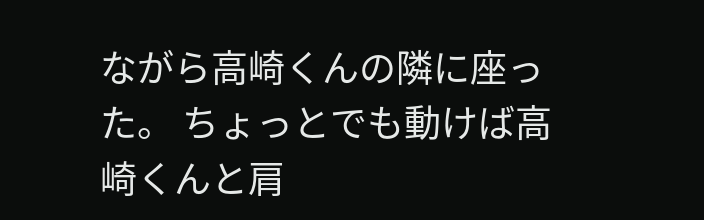ながら高崎くんの隣に座った。 ちょっとでも動けば高崎くんと肩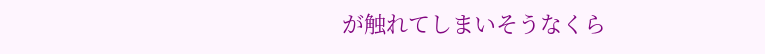が触れてしまいそうなくら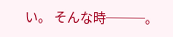い。 そんな時───。